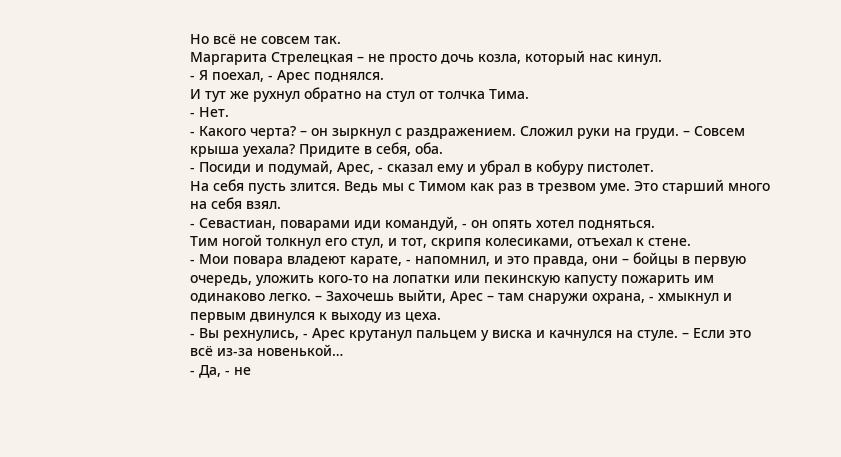Но всё не совсем так.
Маргарита Стрелецкая – не просто дочь козла, который нас кинул.
- Я поехал, - Арес поднялся.
И тут же рухнул обратно на стул от толчка Тима.
- Нет.
- Какого черта? – он зыркнул с раздражением. Сложил руки на груди. – Совсем крыша уехала? Придите в себя, оба.
- Посиди и подумай, Арес, - сказал ему и убрал в кобуру пистолет.
На себя пусть злится. Ведь мы с Тимом как раз в трезвом уме. Это старший много на себя взял.
- Севастиан, поварами иди командуй, - он опять хотел подняться.
Тим ногой толкнул его стул, и тот, скрипя колесиками, отъехал к стене.
- Мои повара владеют карате, - напомнил, и это правда, они – бойцы в первую очередь, уложить кого-то на лопатки или пекинскую капусту пожарить им одинаково легко. – Захочешь выйти, Арес – там снаружи охрана, - хмыкнул и первым двинулся к выходу из цеха.
- Вы рехнулись, - Арес крутанул пальцем у виска и качнулся на стуле. – Если это всё из-за новенькой…
- Да, - не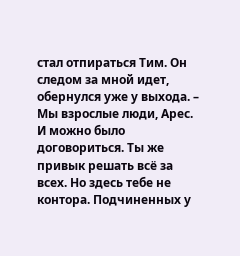стал отпираться Тим. Он следом за мной идет, обернулся уже у выхода. – Мы взрослые люди, Арес. И можно было договориться. Ты же привык решать всё за всех. Но здесь тебе не контора. Подчиненных у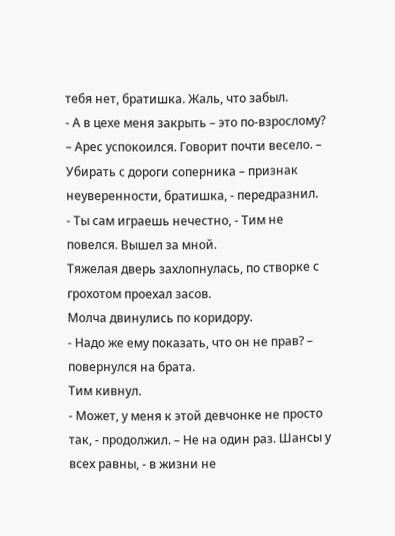тебя нет, братишка. Жаль, что забыл.
- А в цехе меня закрыть – это по-взрослому? – Арес успокоился. Говорит почти весело. – Убирать с дороги соперника – признак неуверенности, братишка, - передразнил.
- Ты сам играешь нечестно, - Тим не повелся. Вышел за мной.
Тяжелая дверь захлопнулась, по створке с грохотом проехал засов.
Молча двинулись по коридору.
- Надо же ему показать, что он не прав? – повернулся на брата.
Тим кивнул.
- Может, у меня к этой девчонке не просто так, - продолжил. – Не на один раз. Шансы у всех равны, - в жизни не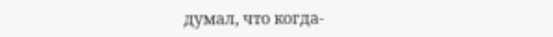думал, что когда-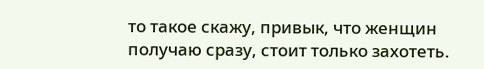то такое скажу, привык, что женщин получаю сразу, стоит только захотеть.